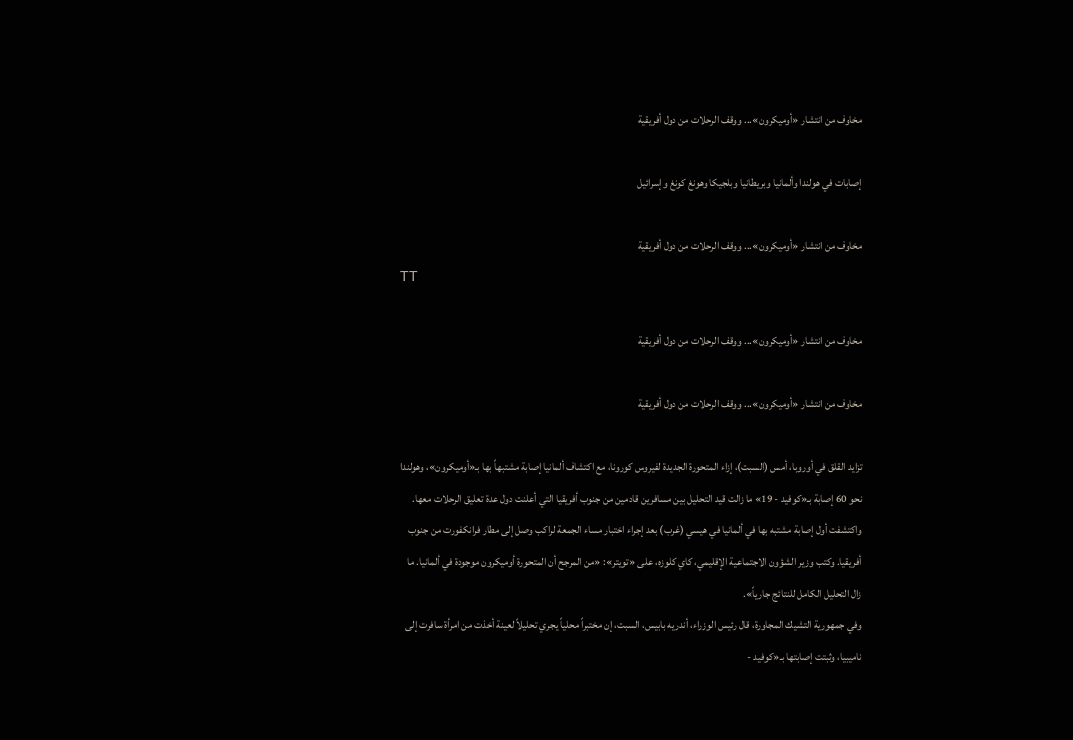مخاوف من انتشار «أوميكرون»... ووقف الرحلات من دول أفريقية

إصابات في هولندا وألمانيا وبريطانيا وبلجيكا وهونغ كونغ وإسرائيل

مخاوف من انتشار «أوميكرون»... ووقف الرحلات من دول أفريقية
TT

مخاوف من انتشار «أوميكرون»... ووقف الرحلات من دول أفريقية

مخاوف من انتشار «أوميكرون»... ووقف الرحلات من دول أفريقية

تزايد القلق في أوروبا، أمس (السبت)، إزاء المتحورة الجديدة لفيروس كورونا، مع اكتشاف ألمانيا إصابة مشتبهاً بها بـ«أوميكرون»، وهولندا نحو 60 إصابة بـ«كوفيد - 19» ما زالت قيد التحليل بين مسافرين قادمين من جنوب أفريقيا التي أعلنت دول عدة تعليق الرحلات معها.
واكتشفت أول إصابة مشتبه بها في ألمانيا في هيسي (غرب) بعد إجراء اختبار مساء الجمعة لراكب وصل إلى مطار فرانكفورت من جنوب أفريقيا. وكتب وزير الشؤون الاجتماعية الإقليمي، كاي كلوزه، على «تويتر»: «من المرجح أن المتحورة أوميكرون موجودة في ألمانيا. ما زال التحليل الكامل للنتائج جارياً».
وفي جمهورية التشيك المجاورة، قال رئيس الوزراء، أندريه بابيس، السبت، إن مختبراً محلياً يجري تحليلاً لعينة أخذت من امرأة سافرت إلى ناميبيا، وثبتت إصابتها بـ«كوفيد -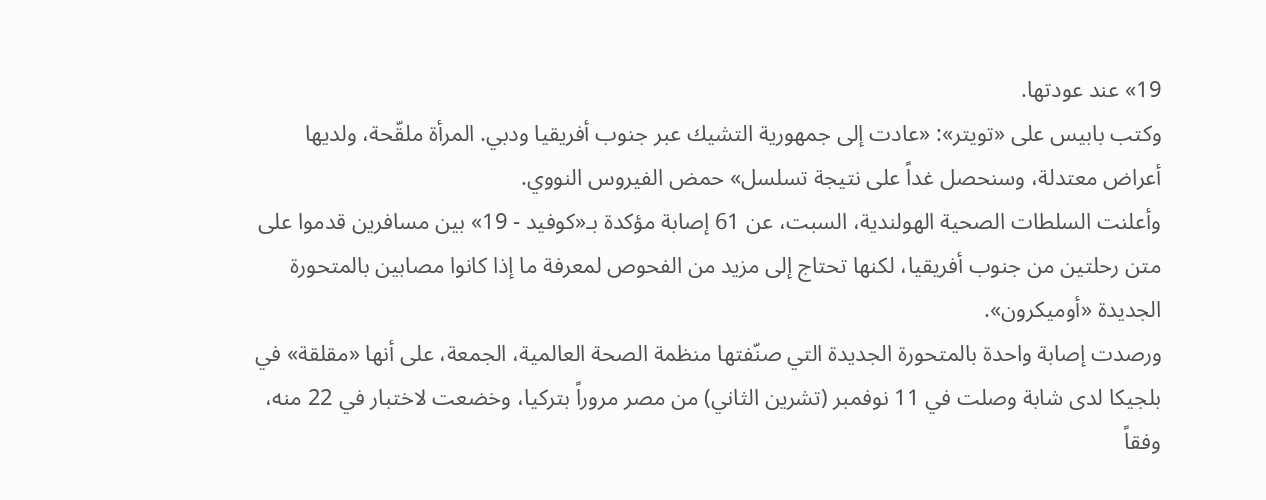19» عند عودتها.
وكتب بابيس على «تويتر»: «عادت إلى جمهورية التشيك عبر جنوب أفريقيا ودبي. المرأة ملقّحة، ولديها أعراض معتدلة، وسنحصل غداً على نتيجة تسلسل» حمض الفيروس النووي.
وأعلنت السلطات الصحية الهولندية، السبت، عن 61 إصابة مؤكدة بـ«كوفيد - 19» بين مسافرين قدموا على متن رحلتين من جنوب أفريقيا، لكنها تحتاج إلى مزيد من الفحوص لمعرفة ما إذا كانوا مصابين بالمتحورة الجديدة «أوميكرون».
ورصدت إصابة واحدة بالمتحورة الجديدة التي صنّفتها منظمة الصحة العالمية، الجمعة، على أنها «مقلقة» في بلجيكا لدى شابة وصلت في 11 نوفمبر (تشرين الثاني) من مصر مروراً بتركيا، وخضعت لاختبار في 22 منه، وفقاً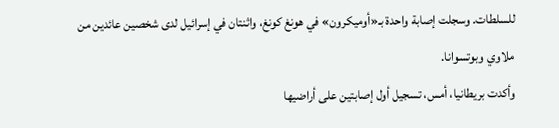للسلطات. وسجلت إصابة واحدة بـ«أوميكرون» في هونغ كونغ، واثنتان في إسرائيل لدى شخصين عائدين من ملاوي وبوتسوانا.
وأكدت بريطانيا، أمس، تسجيل أول إصابتين على أراضيها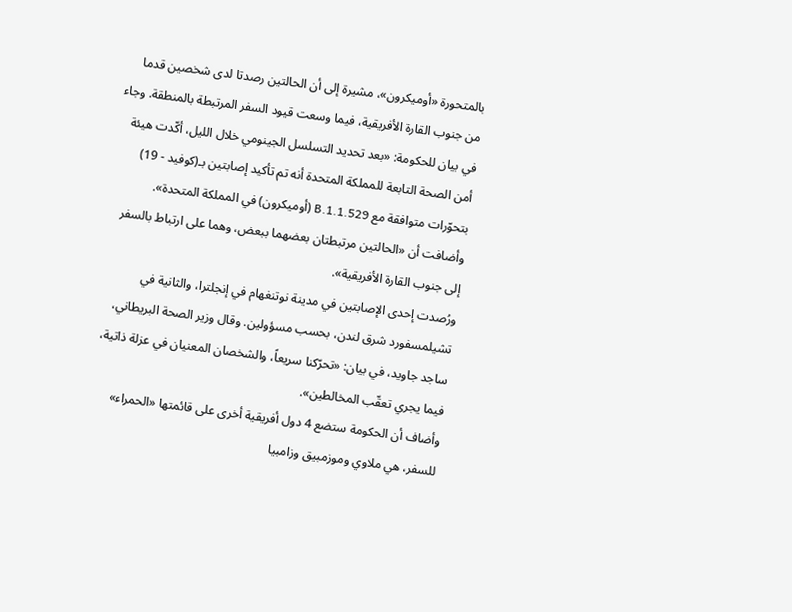بالمتحورة «أوميكرون»، مشيرة إلى أن الحالتين رصدتا لدى شخصين قدما من جنوب القارة الأفريقية، فيما وسعت قيود السفر المرتبطة بالمنطقة. وجاء في بيان للحكومة: «بعد تحديد التسلسل الجينومي خلال الليل، أكّدت هيئة أمن الصحة التابعة للمملكة المتحدة أنه تم تأكيد إصابتين بـ(كوفيد - 19) بتحوّرات متوافقة مع B.1.1.529 (أوميكرون) في المملكة المتحدة». وأضافت أن «الحالتين مرتبطتان بعضهما ببعض، وهما على ارتباط بالسفر إلى جنوب القارة الأفريقية».
ورُصدت إحدى الإصابتين في مدينة نوتنغهام في إنجلترا، والثانية في تشيلمسفورد شرق لندن، بحسب مسؤولين. وقال وزير الصحة البريطاني، ساجد جاويد، في بيان: «تحرّكنا سريعاً، والشخصان المعنيان في عزلة ذاتية، فيما يجري تعقّب المخالطين».
وأضاف أن الحكومة ستضع 4 دول أفريقية أخرى على قائمتها «الحمراء» للسفر، هي ملاوي وموزمبيق وزامبيا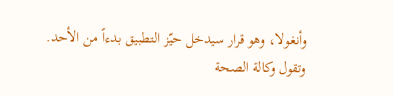وأنغولا، وهو قرار سيدخل حيّز التطبيق بدءاً من الأحد.
وتقول وكالة الصحة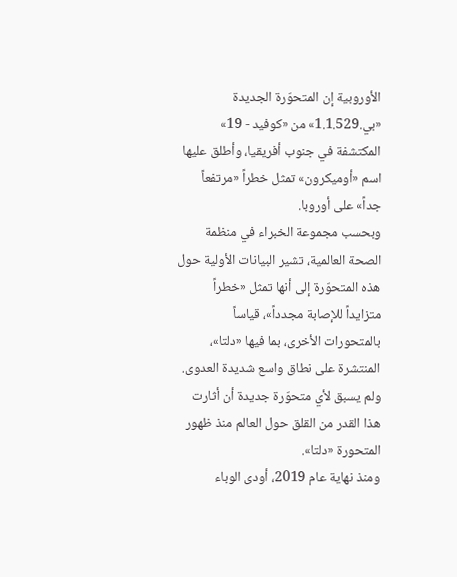الأوروبية إن المتحوّرة الجديدة «بي.1.1.529» من «كوفيد - 19» المكتشفة في جنوب أفريقيا، وأطلق عليها اسم «أوميكرون» تمثل خطراً «مرتفعاً جداً» على أوروبا.
وبحسب مجموعة الخبراء في منظمة الصحة العالمية، تشير البيانات الأولية حول هذه المتحوّرة إلى أنها تمثل «خطراً متزايداً للإصابة مجدداً»، قياساً بالمتحورات الأخرى، بما فيها «دلتا»، المنتشرة على نطاق واسع شديدة العدوى. ولم يسبق لأي متحوّرة جديدة أن أثارت هذا القدر من القلق حول العالم منذ ظهور المتحورة «دلتا».
ومنذ نهاية عام 2019، أودى الوباء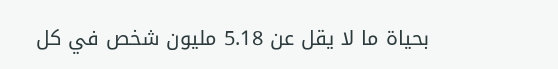بحياة ما لا يقل عن 5.18 مليون شخص في كل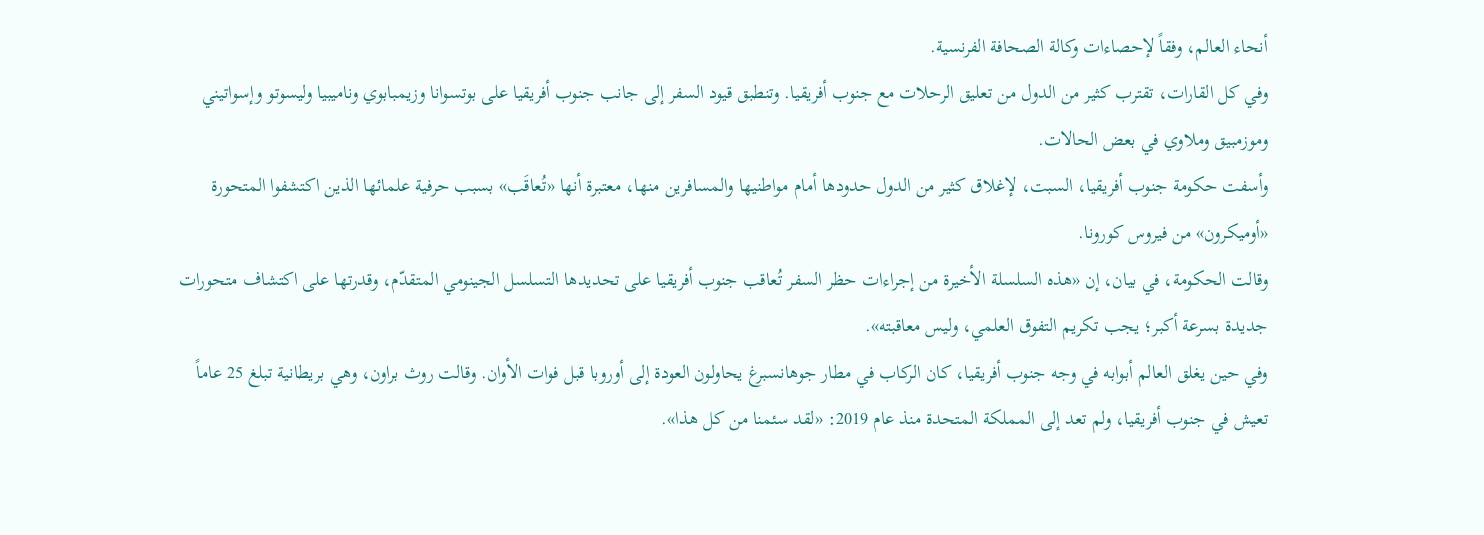أنحاء العالم، وفقاً لإحصاءات وكالة الصحافة الفرنسية.
وفي كل القارات، تقترب كثير من الدول من تعليق الرحلات مع جنوب أفريقيا. وتنطبق قيود السفر إلى جانب جنوب أفريقيا على بوتسوانا وزيمبابوي وناميبيا وليسوتو وإسواتيني وموزمبيق وملاوي في بعض الحالات.
وأسفت حكومة جنوب أفريقيا، السبت، لإغلاق كثير من الدول حدودها أمام مواطنيها والمسافرين منها، معتبرة أنها «تُعاقَب» بسبب حرفية علمائها الذين اكتشفوا المتحورة «أوميكرون» من فيروس كورونا.
وقالت الحكومة، في بيان، إن «هذه السلسلة الأخيرة من إجراءات حظر السفر تُعاقب جنوب أفريقيا على تحديدها التسلسل الجينومي المتقدّم، وقدرتها على اكتشاف متحورات جديدة بسرعة أكبر؛ يجب تكريم التفوق العلمي، وليس معاقبته».
وفي حين يغلق العالم أبوابه في وجه جنوب أفريقيا، كان الركاب في مطار جوهانسبرغ يحاولون العودة إلى أوروبا قبل فوات الأوان. وقالت روث براون، وهي بريطانية تبلغ 25 عاماً تعيش في جنوب أفريقيا، ولم تعد إلى المملكة المتحدة منذ عام 2019: «لقد سئمنا من كل هذا».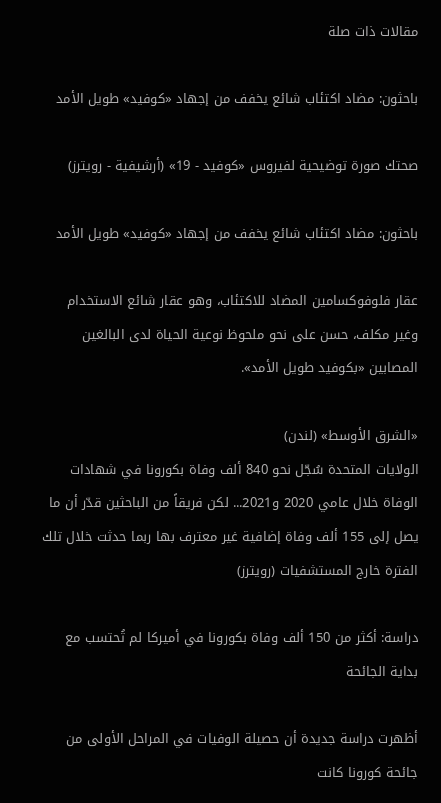مقالات ذات صلة

باحثون: مضاد اكتئاب شائع يخفف من إجهاد «كوفيد» طويل الأمد

صحتك صورة توضيحية لفيروس «كوفيد - 19» (أرشيفية - رويترز)

باحثون: مضاد اكتئاب شائع يخفف من إجهاد «كوفيد» طويل الأمد

عقار فلوفوكسامين المضاد للاكتئاب، وهو عقار شائع الاستخدام وغير مكلف، حسن على نحو ملحوظ نوعية الحياة لدى البالغين المصابين «بكوفيد طويل الأمد».

«الشرق الأوسط» (لندن)
الولايات المتحدة سُجّل نحو 840 ألف وفاة بكورونا في شهادات الوفاة خلال عامي 2020 و2021... لكن فريقاً من الباحثين قدّر أن ما يصل إلى 155 ألف وفاة إضافية غير معترف بها ربما حدثت خلال تلك الفترة خارج المستشفيات (رويترز)

دراسة: أكثر من 150 ألف وفاة بكورونا في أميركا لم تُحتسب مع بداية الجائحة

أظهرت دراسة جديدة أن حصيلة الوفيات في المراحل الأولى من جائحة كورونا كانت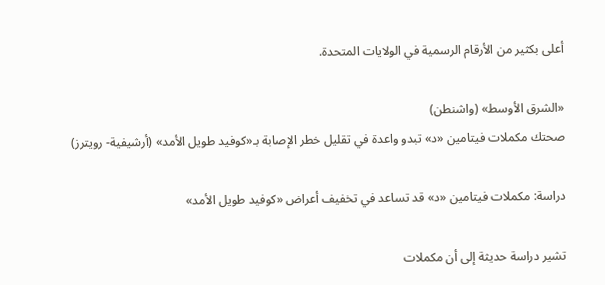أعلى بكثير من الأرقام الرسمية في الولايات المتحدة.

«الشرق الأوسط» (واشنطن)
صحتك مكملات فيتامين «د» تبدو واعدة في تقليل خطر الإصابة بـ«كوفيد طويل الأمد» (أرشيفية- رويترز)

دراسة: مكملات فيتامين «د» قد تساعد في تخفيف أعراض «كوفيد طويل الأمد»

تشير دراسة حديثة إلى أن مكملات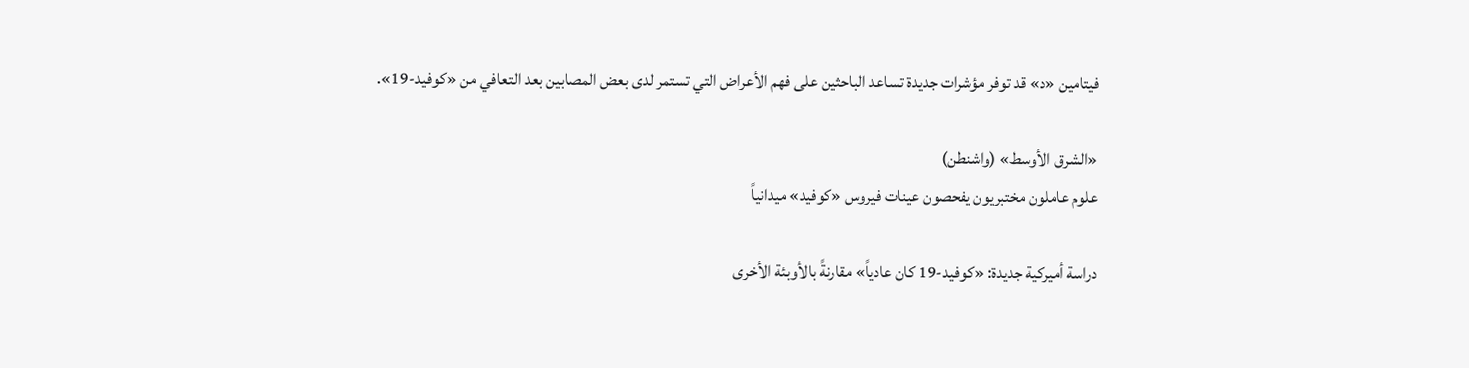فيتامين «د» قد توفر مؤشرات جديدة تساعد الباحثين على فهم الأعراض التي تستمر لدى بعض المصابين بعد التعافي من «كوفيد-19».

«الشرق الأوسط» (واشنطن)
علوم عاملون مختبريون يفحصون عينات فيروس «كوفيد» ميدانياً

دراسة أميركية جديدة: «كوفيد-19 كان عادياً» مقارنةً بالأوبئة الأخرى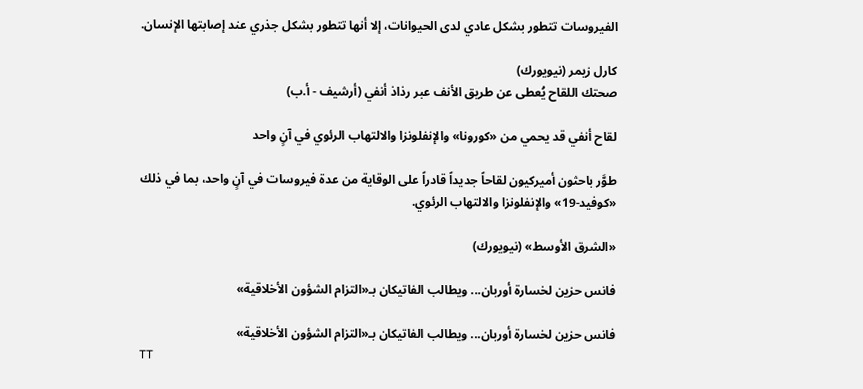الفيروسات تتطور بشكل عادي لدى الحيوانات، إلا أنها تتطور بشكل جذري عند إصابتها الإنسان.

كارل زيمر (نيويورك)
صحتك اللقاح يُعطى عن طريق الأنف عبر رذاذ أنفي (أرشيف - أ.ب)

لقاح أنفي قد يحمي من «كورونا» والإنفلونزا والالتهاب الرئوي في آنٍ واحد

طوَّر باحثون أميركيون لقاحاً جديداً قادراً على الوقاية من عدة فيروسات في آنٍ واحد، بما في ذلك «كوفيد-19» والإنفلونزا والالتهاب الرئوي.

«الشرق الأوسط» (نيويورك)

فانس حزين لخسارة أوربان... ويطالب الفاتيكان بـ«التزام الشؤون الأخلاقية»

فانس حزين لخسارة أوربان... ويطالب الفاتيكان بـ«التزام الشؤون الأخلاقية»
TT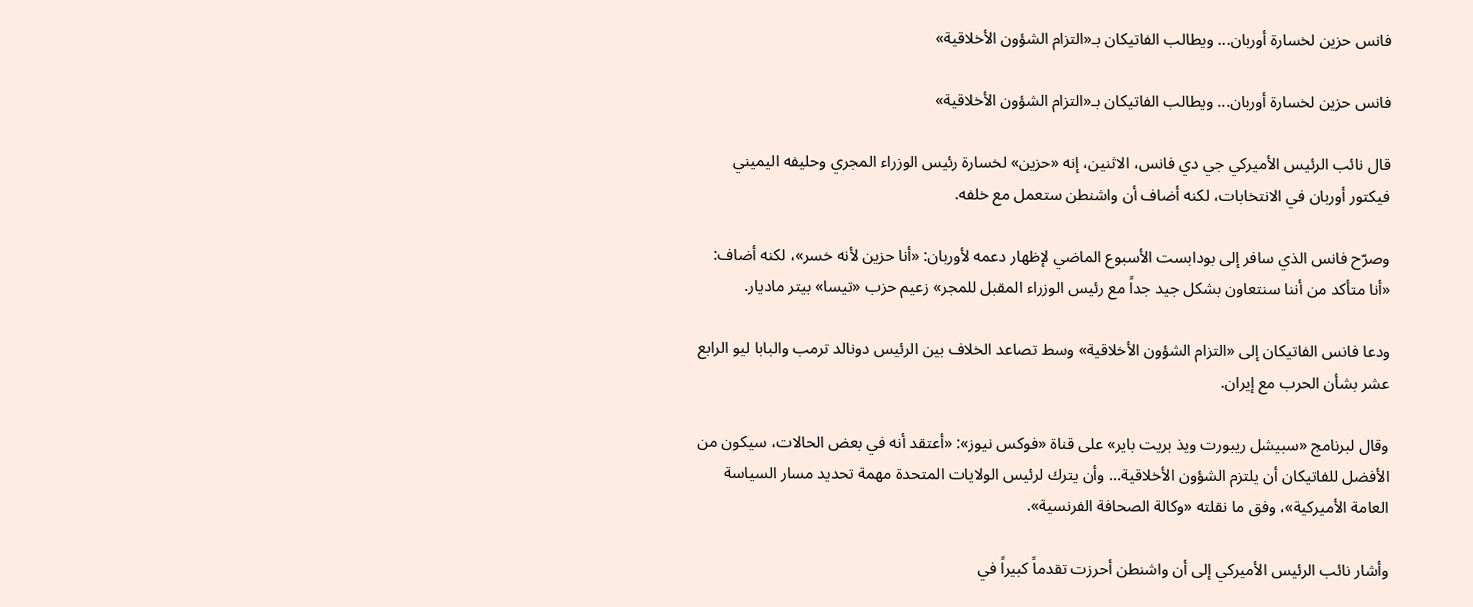فانس حزين لخسارة أوربان... ويطالب الفاتيكان بـ«التزام الشؤون الأخلاقية»

فانس حزين لخسارة أوربان... ويطالب الفاتيكان بـ«التزام الشؤون الأخلاقية»

قال نائب الرئيس الأميركي جي دي فانس، الاثنين، إنه «حزين» لخسارة رئيس الوزراء المجري وحليفه اليميني فيكتور أوربان في الانتخابات، لكنه أضاف أن واشنطن ستعمل مع خلفه.

وصرّح فانس الذي سافر إلى بودابست الأسبوع الماضي لإظهار دعمه لأوربان: «أنا حزين لأنه خسر»، لكنه أضاف: «أنا متأكد من أننا سنتعاون بشكل جيد جداً مع رئيس الوزراء المقبل للمجر» زعيم حزب «تيسا» بيتر ماديار.

ودعا فانس الفاتيكان إلى «التزام الشؤون الأخلاقية» وسط تصاعد الخلاف بين الرئيس دونالد ترمب والبابا ليو الرابع عشر بشأن الحرب مع إيران.

وقال لبرنامج «سبيشل ريبورت ويذ بريت باير» على قناة «فوكس نيوز»: «أعتقد أنه في بعض الحالات، سيكون من الأفضل للفاتيكان أن يلتزم الشؤون الأخلاقية... وأن يترك لرئيس الولايات المتحدة مهمة تحديد مسار السياسة العامة الأميركية»، وفق ما نقلته «وكالة الصحافة الفرنسية».

وأشار نائب الرئيس الأميركي إلى أن واشنطن أحرزت تقدماً كبيراً في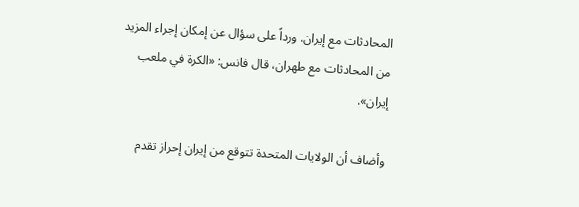المحادثات مع إيران. ورداً على سؤال عن إمكان إجراء المزيد من المحادثات مع طهران، قال فانس: «الكرة في ملعب إيران».

وأضاف أن الولايات المتحدة تتوقع من إيران إحراز تقدم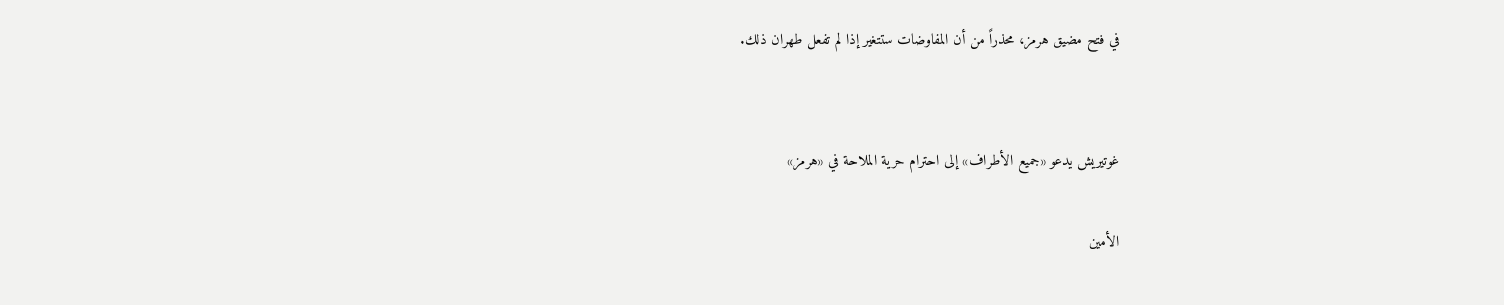في فتح مضيق هرمز، محذراً من أن المفاوضات ستتغير إذا لم تفعل طهران ذلك.


غوتيريش يدعو «جميع الأطراف» إلى احترام حرية الملاحة في «هرمز»

الأمين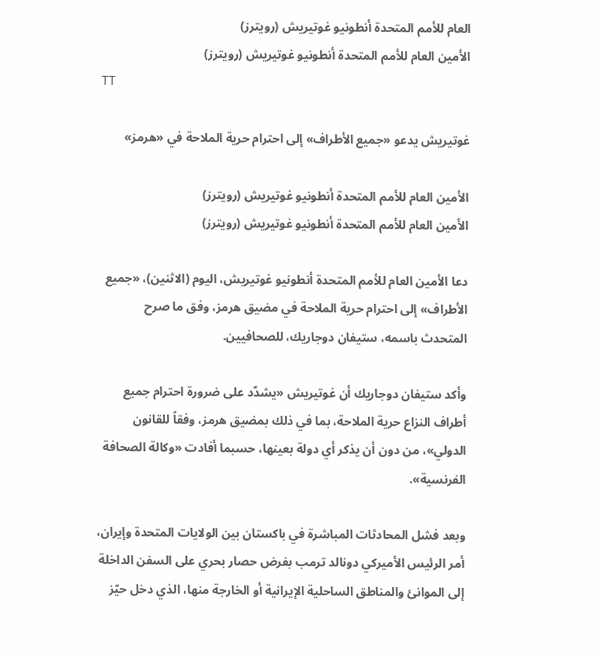العام للأمم المتحدة أنطونيو غوتيريش (رويترز)
الأمين العام للأمم المتحدة أنطونيو غوتيريش (رويترز)
TT

غوتيريش يدعو «جميع الأطراف» إلى احترام حرية الملاحة في «هرمز»

الأمين العام للأمم المتحدة أنطونيو غوتيريش (رويترز)
الأمين العام للأمم المتحدة أنطونيو غوتيريش (رويترز)

دعا الأمين العام للأمم المتحدة أنطونيو غوتيريش، اليوم (الاثنين)، «جميع الأطراف» إلى احترام حرية الملاحة في مضيق هرمز، وفق ما صرح المتحدث باسمه، ستيفان دوجاريك، للصحافيين.

وأكد ستيفان دوجاريك أن غوتيريش «يشدّد على ضرورة احترام جميع أطراف النزاع حرية الملاحة، بما في ذلك بمضيق هرمز، وفقاً للقانون الدولي»، من دون أن يذكر أي دولة بعينها، حسبما أفادت «وكالة الصحافة الفرنسية».

وبعد فشل المحادثات المباشرة في باكستان بين الولايات المتحدة وإيران، أمر الرئيس الأميركي دونالد ترمب بفرض حصار بحري على السفن الداخلة إلى الموانئ والمناطق الساحلية الإيرانية أو الخارجة منها، الذي دخل حيّز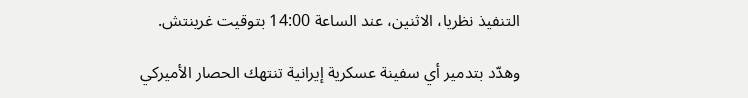التنفيذ نظريا، الاثنين، عند الساعة 14:00 بتوقيت غرينتش.

وهدّد بتدمير أي سفينة عسكرية إيرانية تنتهك الحصار الأميركي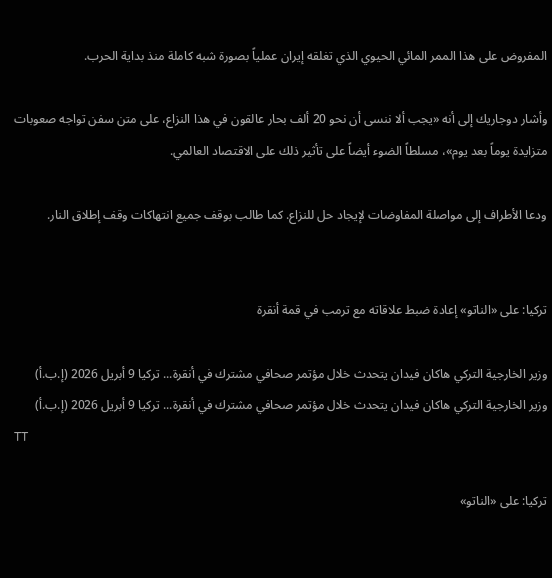المفروض على هذا الممر المائي الحيوي الذي تغلقه إيران عملياً بصورة شبه كاملة منذ بداية الحرب.

وأشار دوجاريك إلى أنه «يجب ألا ننسى أن نحو 20 ألف بحار عالقون في هذا النزاع، على متن سفن تواجه صعوبات متزايدة يوماً بعد يوم»، مسلطاً الضوء أيضاً على تأثير ذلك على الاقتصاد العالمي.

ودعا الأطراف إلى مواصلة المفاوضات لإيجاد حل للنزاع. كما طالب بوقف جميع انتهاكات وقف إطلاق النار.


تركيا: على «الناتو» إعادة ضبط علاقاته مع ترمب في قمة أنقرة

وزير الخارجية التركي هاكان فيدان يتحدث خلال مؤتمر صحافي مشترك في أنقرة... تركيا 9 أبريل 2026 (إ.ب.أ)
وزير الخارجية التركي هاكان فيدان يتحدث خلال مؤتمر صحافي مشترك في أنقرة... تركيا 9 أبريل 2026 (إ.ب.أ)
TT

تركيا: على «الناتو»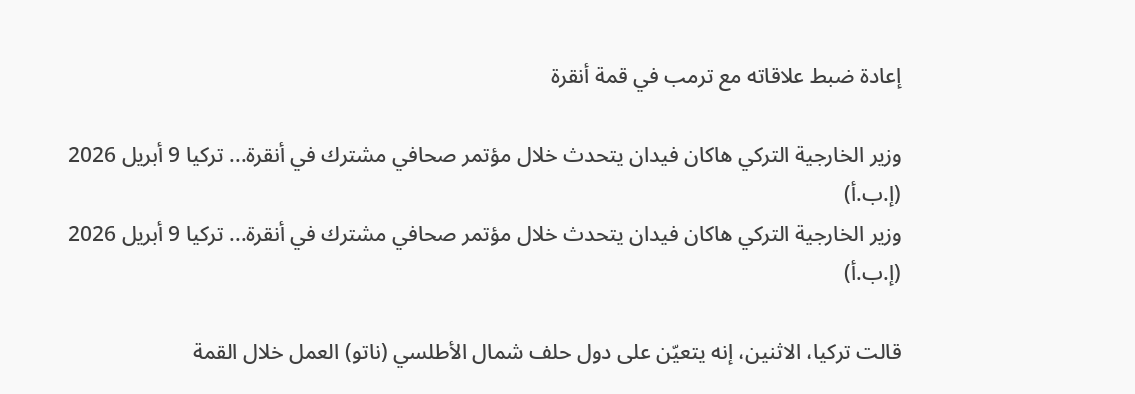إعادة ضبط علاقاته مع ترمب في قمة أنقرة

وزير الخارجية التركي هاكان فيدان يتحدث خلال مؤتمر صحافي مشترك في أنقرة... تركيا 9 أبريل 2026 (إ.ب.أ)
وزير الخارجية التركي هاكان فيدان يتحدث خلال مؤتمر صحافي مشترك في أنقرة... تركيا 9 أبريل 2026 (إ.ب.أ)

قالت تركيا، الاثنين، إنه يتعيّن على دول حلف شمال الأطلسي (ناتو) العمل خلال القمة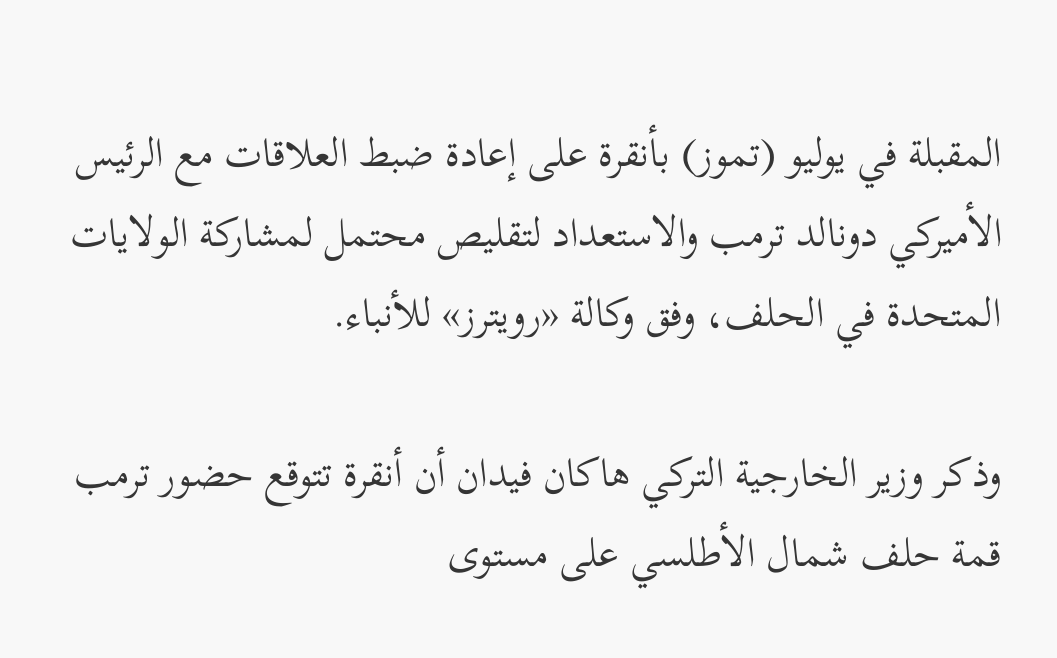المقبلة في يوليو (تموز) بأنقرة على إعادة ضبط العلاقات مع الرئيس الأميركي دونالد ترمب والاستعداد لتقليص محتمل لمشاركة الولايات المتحدة في الحلف، وفق وكالة «رويترز» للأنباء.

وذكر وزير الخارجية التركي هاكان فيدان أن أنقرة تتوقع حضور ترمب قمة حلف شمال الأطلسي على مستوى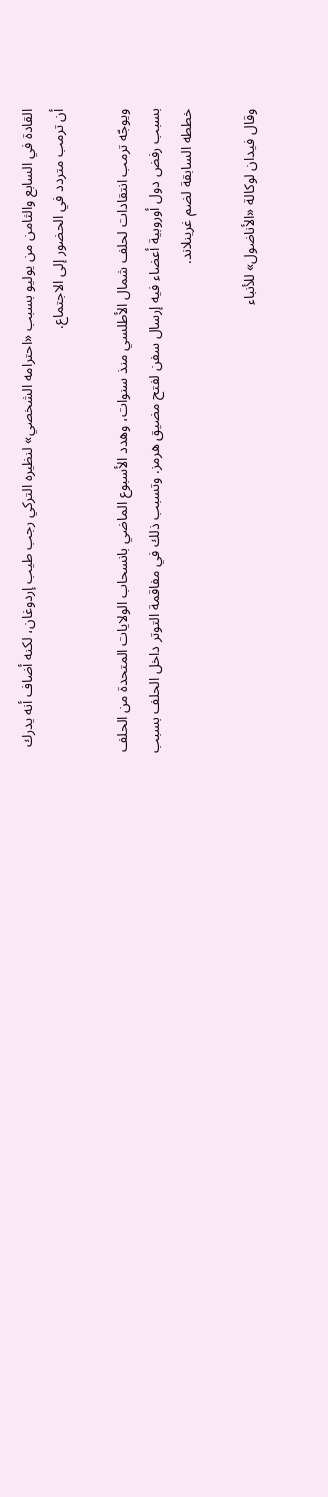القادة في السابع والثامن من يوليو بسبب «احترامه الشخصي» لنظيره التركي رجب طيب إردوغان، لكنه أضاف أنه يدرك أن ترمب متردد في الحضور إلى الاجتماع.

ويوجّه ترمب انتقادات لحلف شمال الأطلسي منذ سنوات، وهدد الأسبوع الماضي بانسحاب الولايات المتحدة من الحلف بسبب رفض دول أوروبية أعضاء فيه إرسال سفن لفتح مضيق هرمز. وتسبب ذلك في مفاقمة التوتر داخل الحلف بسبب خططه السابقة لضم غرينلاند.

وقال فيدان لوكالة «الأناضول» للأنباء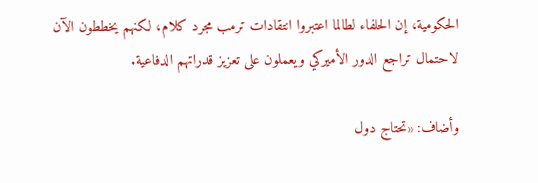الحكومية، إن الحلفاء لطالما اعتبروا انتقادات ترمب مجرد كلام، لكنهم يخططون الآن لاحتمال تراجع الدور الأميركي ويعملون على تعزيز قدراتهم الدفاعية.

وأضاف: «تحتاج دول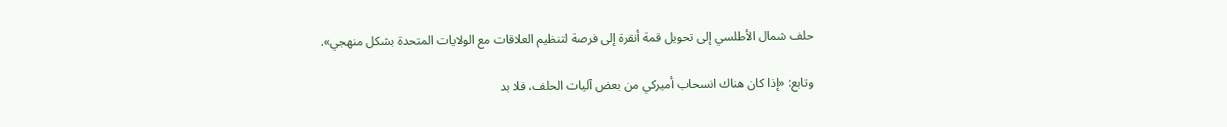حلف شمال الأطلسي إلى تحويل قمة أنقرة إلى فرصة لتنظيم العلاقات مع الولايات المتحدة بشكل منهجي».

وتابع: «إذا كان هناك انسحاب أميركي من بعض آليات الحلف، فلا بد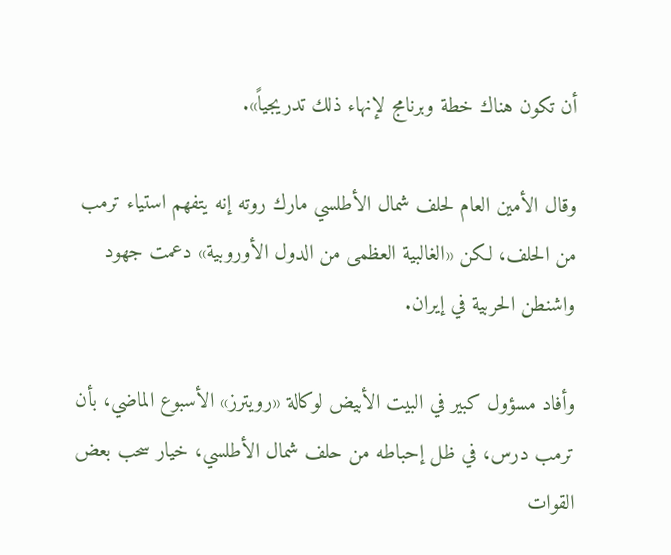أن تكون هناك خطة وبرنامج لإنهاء ذلك تدريجياً».

وقال الأمين العام لحلف شمال الأطلسي مارك روته إنه يتفهم استياء ترمب من الحلف، لكن «الغالبية العظمى من الدول الأوروبية» دعمت جهود واشنطن الحربية في إيران.

وأفاد مسؤول كبير في البيت الأبيض لوكالة «رويترز» الأسبوع الماضي، بأن ترمب درس، في ظل إحباطه من حلف شمال الأطلسي، خيار سحب بعض القوات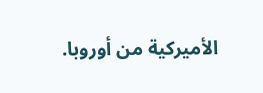الأميركية من أوروبا.